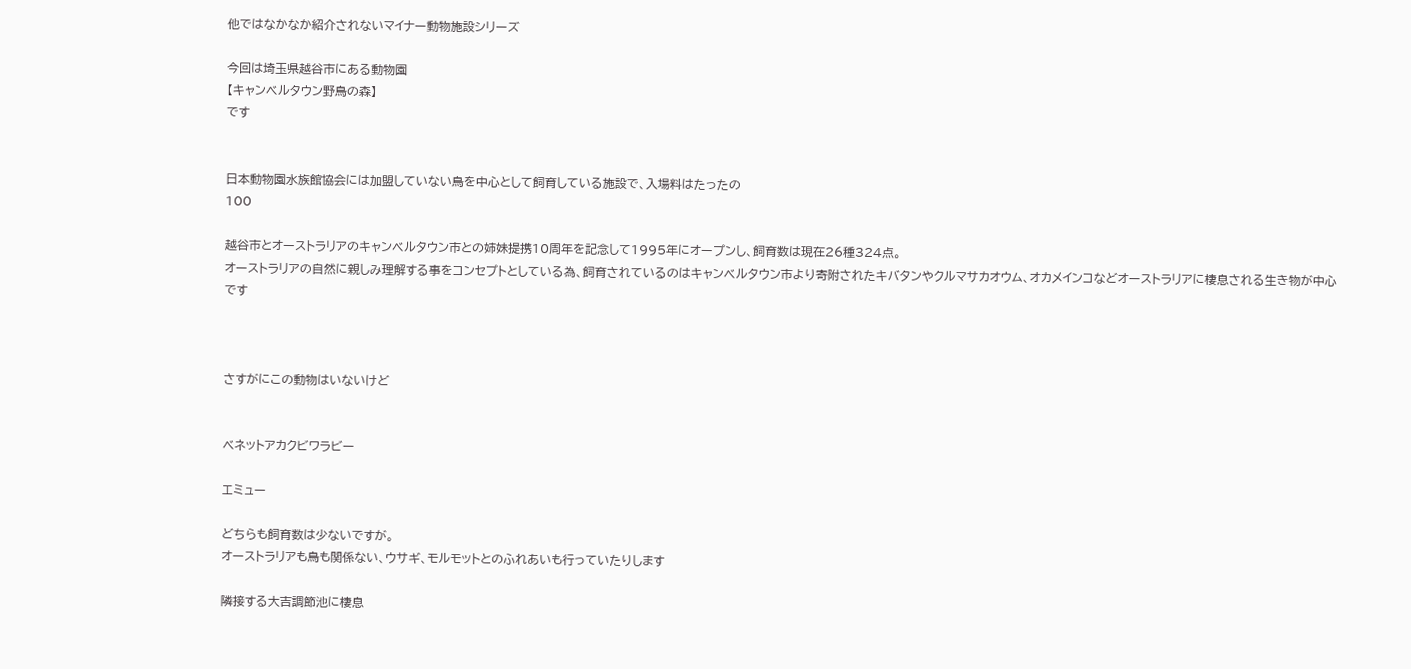他ではなかなか紹介されないマイナー動物施設シリーズ

今回は埼玉県越谷市にある動物園
【キャンベルタウン野鳥の森】
です


日本動物園水族館協会には加盟していない鳥を中心として飼育している施設で、入場料はたったの
100

越谷市とオーストラリアのキャンベルタウン市との姉妹提携10周年を記念して1995年にオープンし、飼育数は現在26種324点。
オーストラリアの自然に親しみ理解する事をコンセプトとしている為、飼育されているのはキャンベルタウン市より寄附されたキバタンやクルマサカオウム、オカメインコなどオーストラリアに棲息される生き物が中心です



さすがにこの動物はいないけど


ベネットアカクビワラビー

エミュー

どちらも飼育数は少ないですが。
オーストラリアも鳥も関係ない、ウサギ、モルモットとのふれあいも行っていたりします

隣接する大吉調節池に棲息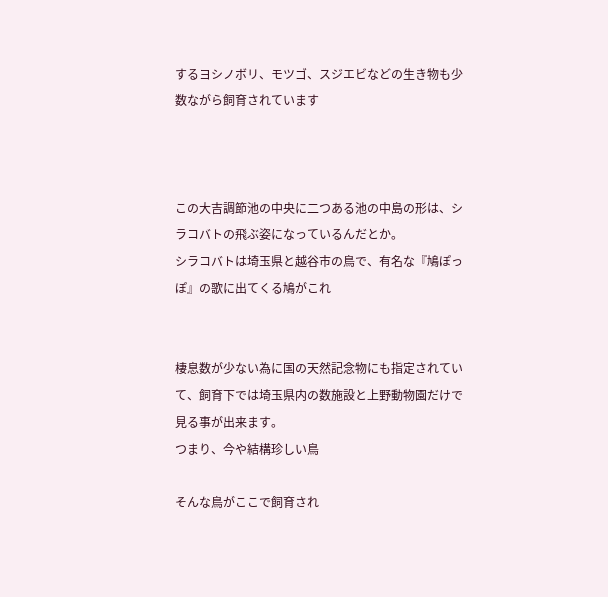するヨシノボリ、モツゴ、スジエビなどの生き物も少数ながら飼育されています



この大吉調節池の中央に二つある池の中島の形は、シラコバトの飛ぶ姿になっているんだとか。
シラコバトは埼玉県と越谷市の鳥で、有名な『鳩ぽっぽ』の歌に出てくる鳩がこれ


棲息数が少ない為に国の天然記念物にも指定されていて、飼育下では埼玉県内の数施設と上野動物園だけで見る事が出来ます。
つまり、今や結構珍しい鳥

そんな鳥がここで飼育され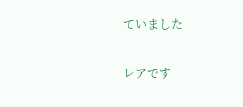ていました

レアです